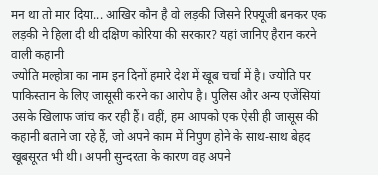मन था तो मार दिया... आखिर कौन है वो लड़की जिसने रिफ्यूजी बनकर एक लड़की ने हिला दी थी दक्षिण कोरिया की सरकार? यहां जानिए हैरान करने वाली कहानी
ज्योति मल्होत्रा का नाम इन दिनों हमारे देश में खूब चर्चा में है। ज्योति पर पाकिस्तान के लिए जासूसी करने का आरोप है। पुलिस और अन्य एजेंसियां उसके खिलाफ जांच कर रही हैं। वहीं, हम आपको एक ऐसी ही जासूस की कहानी बताने जा रहे हैं, जो अपने काम में निपुण होने के साथ-साथ बेहद खूबसूरत भी थी। अपनी सुन्दरता के कारण वह अपने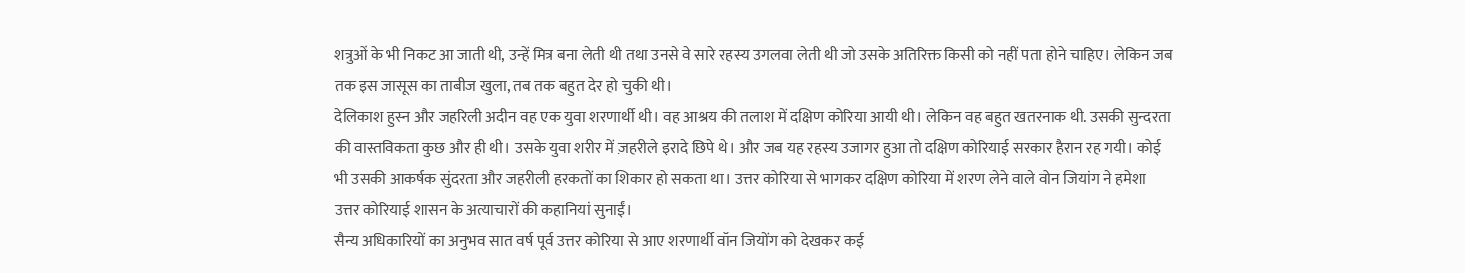शत्रुओं के भी निकट आ जाती थी, उन्हें मित्र बना लेती थी तथा उनसे वे सारे रहस्य उगलवा लेती थी जो उसके अतिरिक्त किसी को नहीं पता होने चाहिए। लेकिन जब तक इस जासूस का ताबीज खुला, तब तक बहुत देर हो चुकी थी।
देलिकाश हुस्न और जहरिली अदीन वह एक युवा शरणार्थी थी। वह आश्रय की तलाश में दक्षिण कोरिया आयी थी। लेकिन वह बहुत खतरनाक थी. उसकी सुन्दरता की वास्तविकता कुछ और ही थी। उसके युवा शरीर में ज़हरीले इरादे छिपे थे। और जब यह रहस्य उजागर हुआ तो दक्षिण कोरियाई सरकार हैरान रह गयी। कोई भी उसकी आकर्षक सुंदरता और जहरीली हरकतों का शिकार हो सकता था। उत्तर कोरिया से भागकर दक्षिण कोरिया में शरण लेने वाले वोन जियांग ने हमेशा उत्तर कोरियाई शासन के अत्याचारों की कहानियां सुनाईं।
सैन्य अधिकारियों का अनुभव सात वर्ष पूर्व उत्तर कोरिया से आए शरणार्थी वॉन जियोंग को देखकर कई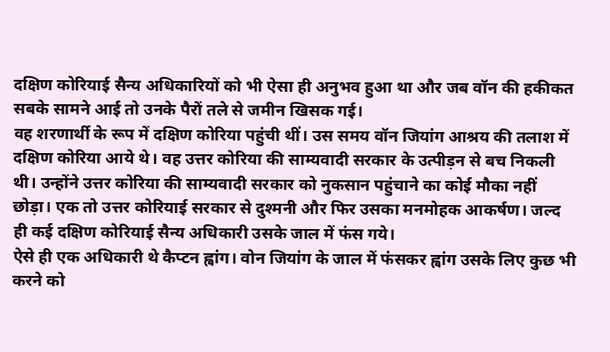दक्षिण कोरियाई सैन्य अधिकारियों को भी ऐसा ही अनुभव हुआ था और जब वॉन की हकीकत सबके सामने आई तो उनके पैरों तले से जमीन खिसक गई।
वह शरणार्थी के रूप में दक्षिण कोरिया पहुंची थीं। उस समय वॉन जियांग आश्रय की तलाश में दक्षिण कोरिया आये थे। वह उत्तर कोरिया की साम्यवादी सरकार के उत्पीड़न से बच निकली थी। उन्होंने उत्तर कोरिया की साम्यवादी सरकार को नुकसान पहुंचाने का कोई मौका नहीं छोड़ा। एक तो उत्तर कोरियाई सरकार से दुश्मनी और फिर उसका मनमोहक आकर्षण। जल्द ही कई दक्षिण कोरियाई सैन्य अधिकारी उसके जाल में फंस गये।
ऐसे ही एक अधिकारी थे कैप्टन ह्वांग। वोन जियांग के जाल में फंसकर ह्वांग उसके लिए कुछ भी करने को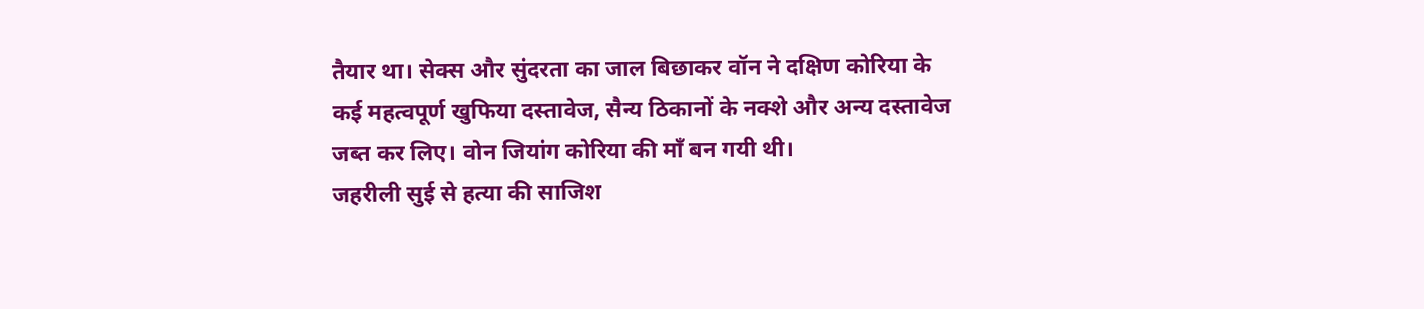तैयार था। सेक्स और सुंदरता का जाल बिछाकर वॉन ने दक्षिण कोरिया के कई महत्वपूर्ण खुफिया दस्तावेज, सैन्य ठिकानों के नक्शे और अन्य दस्तावेज जब्त कर लिए। वोन जियांग कोरिया की माँ बन गयी थी।
जहरीली सुई से हत्या की साजिश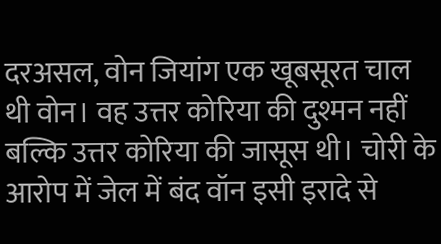दरअसल, वोन जियांग एक खूबसूरत चाल थी वोन। वह उत्तर कोरिया की दुश्मन नहीं बल्कि उत्तर कोरिया की जासूस थी। चोरी के आरोप में जेल में बंद वॉन इसी इरादे से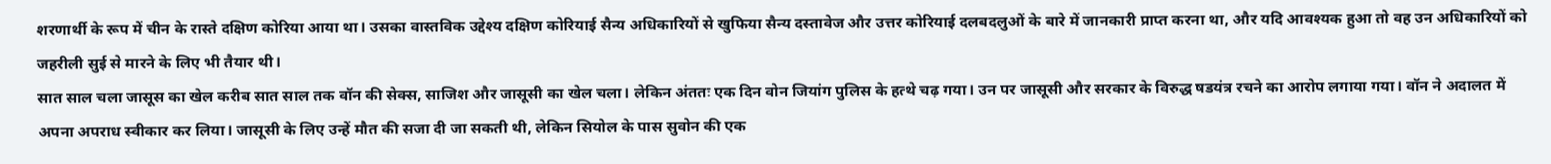शरणार्थी के रूप में चीन के रास्ते दक्षिण कोरिया आया था। उसका वास्तविक उद्देश्य दक्षिण कोरियाई सैन्य अधिकारियों से खुफिया सैन्य दस्तावेज और उत्तर कोरियाई दलबदलुओं के बारे में जानकारी प्राप्त करना था, और यदि आवश्यक हुआ तो वह उन अधिकारियों को जहरीली सुई से मारने के लिए भी तैयार थी।
सात साल चला जासूस का खेल करीब सात साल तक वॉन की सेक्स, साजिश और जासूसी का खेल चला। लेकिन अंततः एक दिन वोन जियांग पुलिस के हत्थे चढ़ गया। उन पर जासूसी और सरकार के विरुद्ध षडयंत्र रचने का आरोप लगाया गया। वॉन ने अदालत में अपना अपराध स्वीकार कर लिया। जासूसी के लिए उन्हें मौत की सजा दी जा सकती थी, लेकिन सियोल के पास सुवोन की एक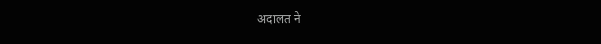अदालत ने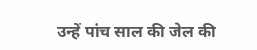उन्हें पांच साल की जेल की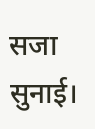सजा सुनाई।